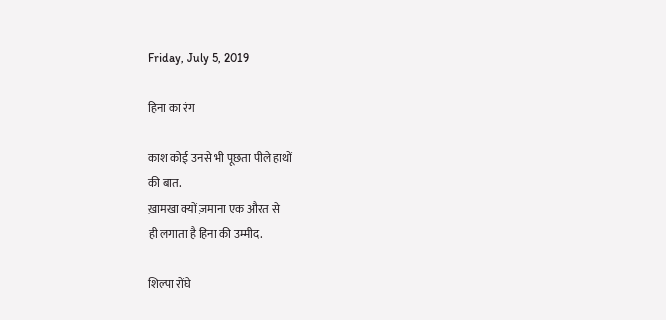Friday, July 5, 2019

हिना का रंग

काश कोई उनसे भी पूछता पीले हाथों
की बात.
ख़ामखा क्यों ज़माना एक औरत से
ही लगाता है हिना की उम्मीद.

शिल्पा रोंघे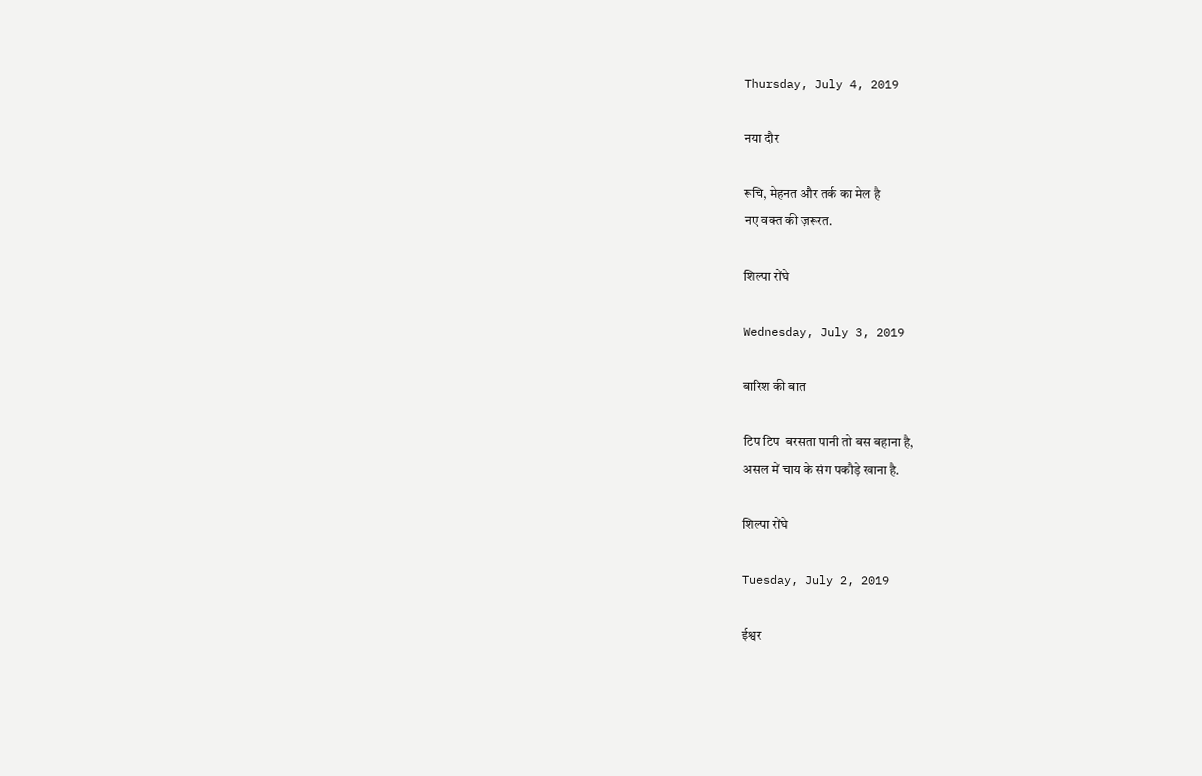Thursday, July 4, 2019

नया दौर

रूचि, मेहनत और तर्क का मेल है
नए वक्त की ज़रूरत.

शिल्पा रोंघे

Wednesday, July 3, 2019

बारिश की बात

टिप टिप  बरसता पानी तो बस बहाना है,
असल में चाय के संग पकौड़े खाना है.

शिल्पा रोंघे

Tuesday, July 2, 2019

ईश्वर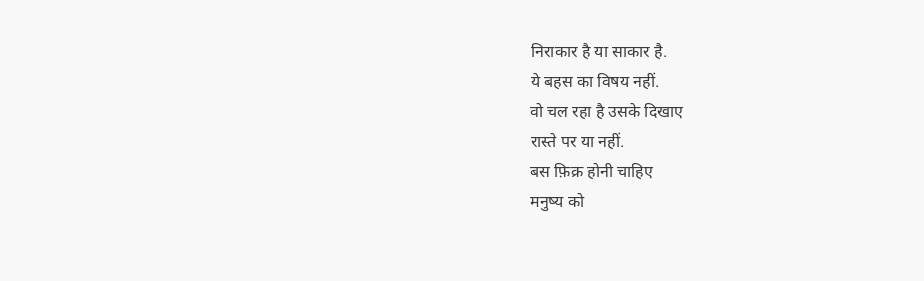निराकार है या साकार है.
ये बहस का विषय नहीं.
वो चल रहा है उसके दिखाए
रास्ते पर या नहीं.
बस फ़िक्र होनी चाहिए
मनुष्य को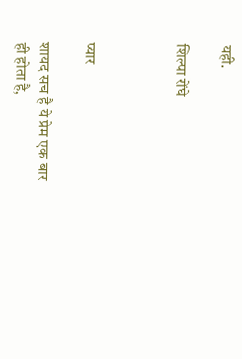यही.

शिल्पा रोंघे



प्यार

शायद सच है ये प्रेम एक बार
ही होता है,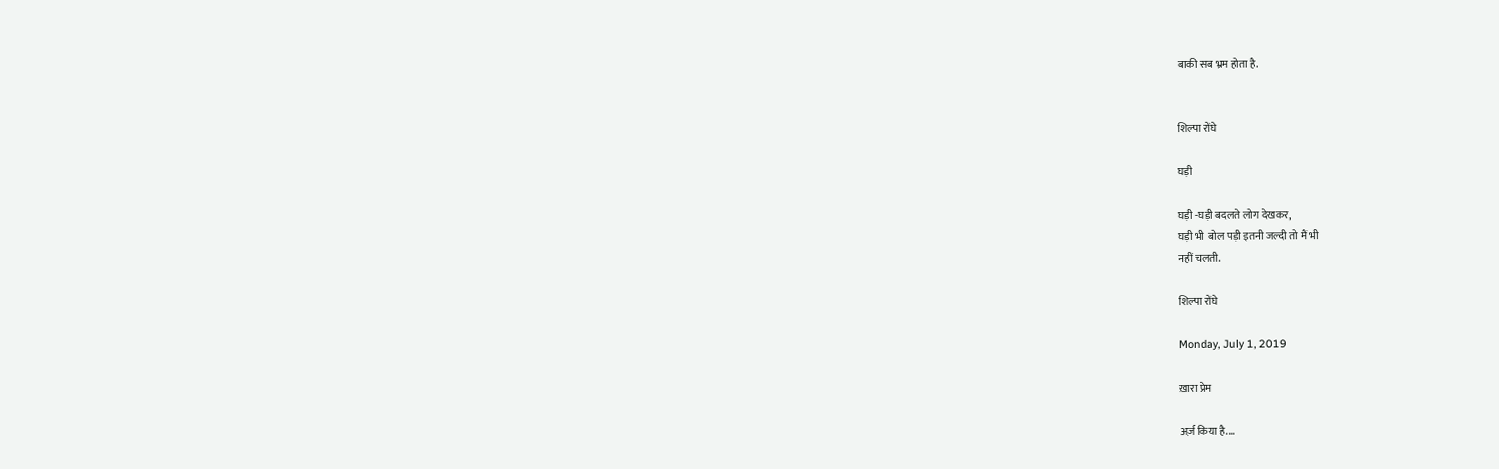बाकी सब भ्रम होता है.


शिल्पा रोंघे

घड़ी

घड़ी -घड़ी बदलते लोग देखकर,
घड़ी भी  बोल पड़ी इतनी जल्दी तो मैं भी
नहीं चलती.

शिल्पा रोंघे

Monday, July 1, 2019

ख़ारा प्रेम

अर्ज़ किया है....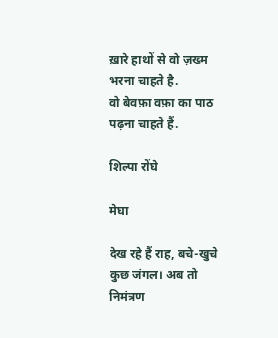ख़ारे हाथों से वो ज़ख्म भरना चाहते है.
वो बेवफ़ा वफ़ा का पाठ पढ़ना चाहते हैं.

शिल्पा रोंघे

मेघा

देख रहे हैं राह, बचे-खुचे कुछ जंगल। अब तो निमंत्रण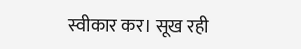स्वीकार कर। सूख रही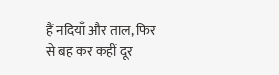हैं नदियाँ और ताल, फिर से बह कर कहीं दूर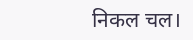निकल चल।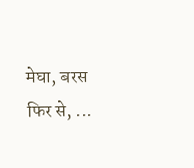मेघा, बरस  फिर से, ...